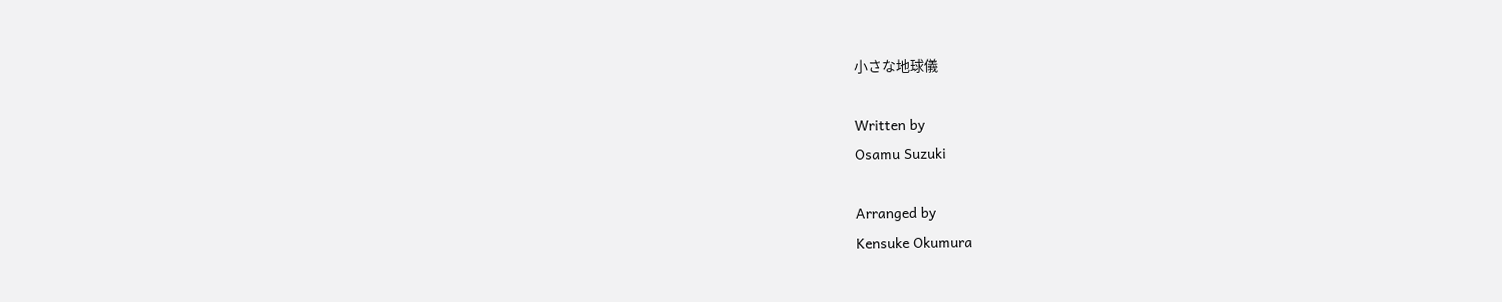小さな地球儀

Written by
Osamu Suzuki

Arranged by
Kensuke Okumura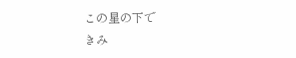この星の下で
きみ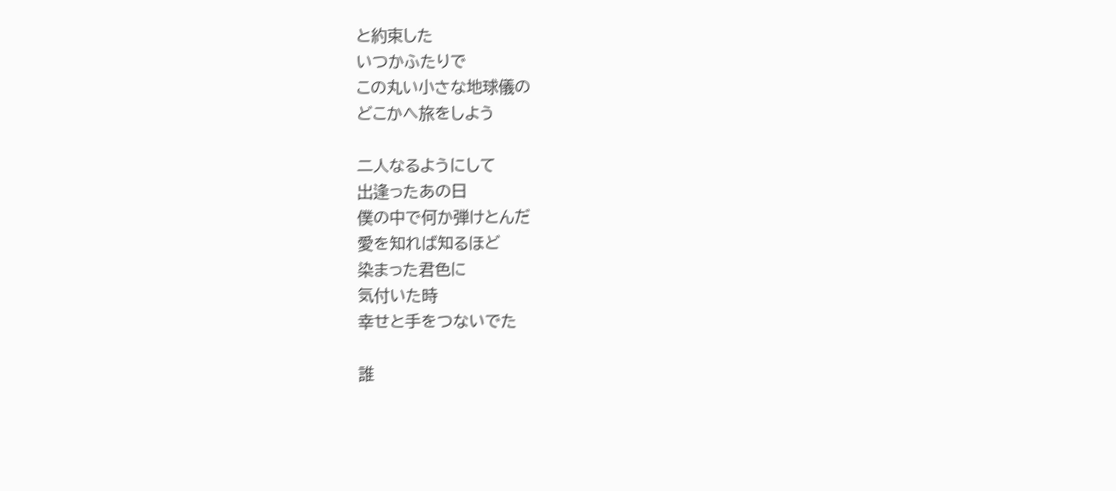と約束した
いつかふたりで
この丸い小さな地球儀の
どこかへ旅をしよう

二人なるようにして
出逢ったあの日
僕の中で何か弾けとんだ
愛を知れば知るほど
染まった君色に
気付いた時
幸せと手をつないでた

誰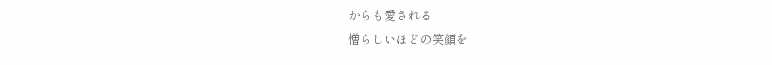からも愛される
憎らしいほどの笑顔を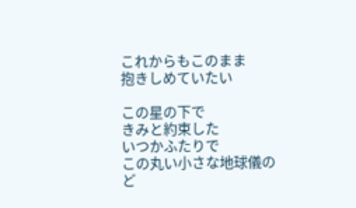これからもこのまま
抱きしめていたい

この星の下で
きみと約束した
いつかふたりで
この丸い小さな地球儀の
ど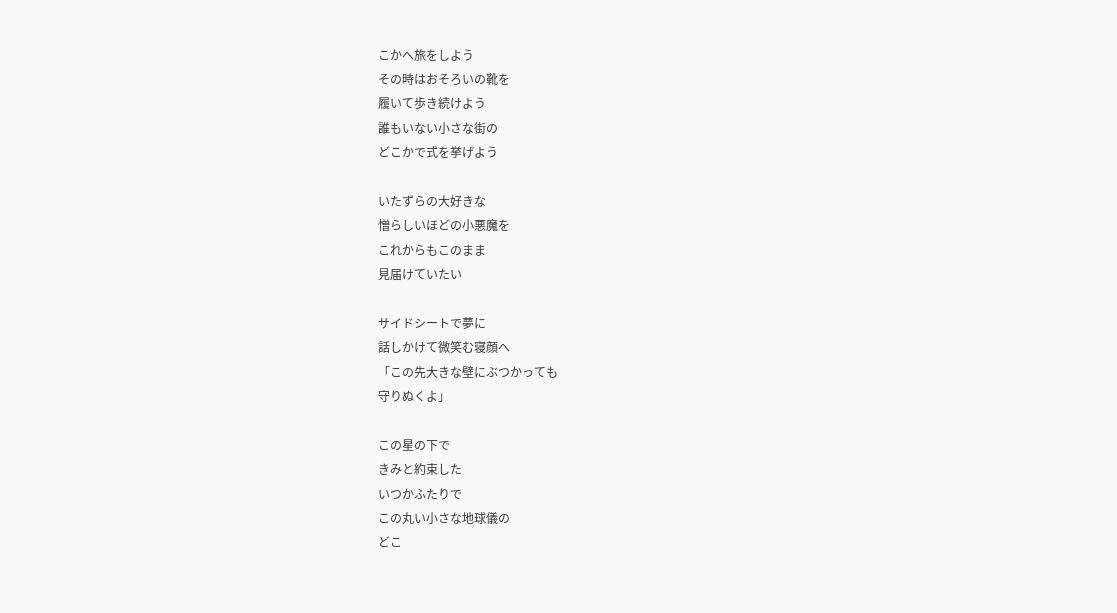こかへ旅をしよう
その時はおそろいの靴を
履いて歩き続けよう
誰もいない小さな街の
どこかで式を挙げよう

いたずらの大好きな
憎らしいほどの小悪魔を
これからもこのまま
見届けていたい

サイドシートで夢に
話しかけて微笑む寝顔へ
「この先大きな壁にぶつかっても
守りぬくよ」

この星の下で
きみと約束した
いつかふたりで
この丸い小さな地球儀の
どこ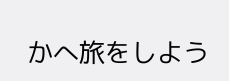かへ旅をしよう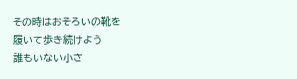その時はおそろいの靴を
履いて歩き続けよう
誰もいない小さ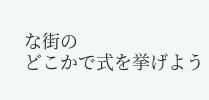な街の
どこかで式を挙げよう